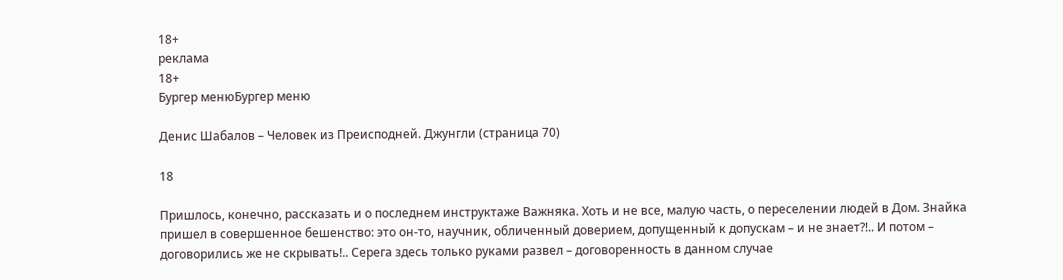18+
реклама
18+
Бургер менюБургер меню

Денис Шабалов – Человек из Преисподней. Джунгли (страница 70)

18

Пришлось, конечно, рассказать и о последнем инструктаже Важняка. Хоть и не все, малую часть, о переселении людей в Дом. Знайка пришел в совершенное бешенство: это он-то, научник, обличенный доверием, допущенный к допускам – и не знает?!.. И потом – договорились же не скрывать!.. Серега здесь только руками развел – договоренность в данном случае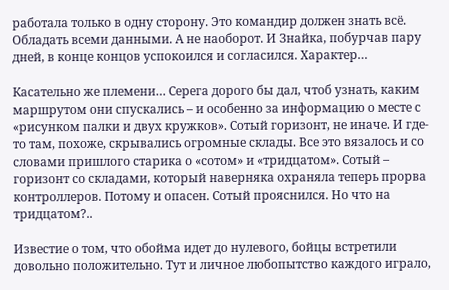работала только в одну сторону. Это командир должен знать всё. Обладать всеми данными. А не наоборот. И Знайка, побурчав пару дней, в конце концов успокоился и согласился. Характер…

Касательно же племени… Серега дорого бы дал, чтоб узнать, каким маршрутом они спускались – и особенно за информацию о месте с «рисунком палки и двух кружков». Сотый горизонт, не иначе. И где-то там, похоже, скрывались огромные склады. Все это вязалось и со словами пришлого старика о «сотом» и «тридцатом». Сотый – горизонт со складами, который наверняка охраняла теперь прорва контроллеров. Потому и опасен. Сотый прояснился. Но что на тридцатом?..

Известие о том, что обойма идет до нулевого, бойцы встретили довольно положительно. Тут и личное любопытство каждого играло,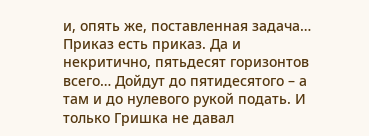и, опять же, поставленная задача… Приказ есть приказ. Да и некритично, пятьдесят горизонтов всего… Дойдут до пятидесятого – а там и до нулевого рукой подать. И только Гришка не давал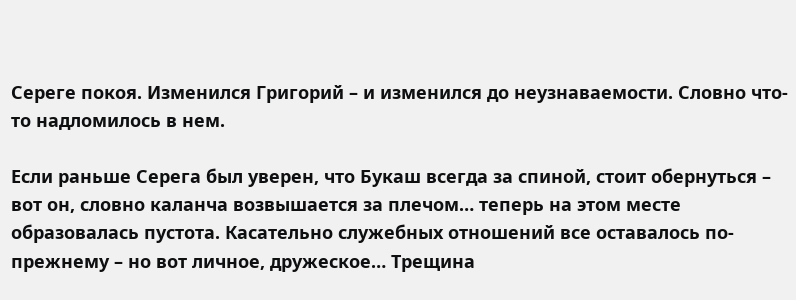Сереге покоя. Изменился Григорий – и изменился до неузнаваемости. Словно что-то надломилось в нем.

Если раньше Серега был уверен, что Букаш всегда за спиной, стоит обернуться – вот он, словно каланча возвышается за плечом… теперь на этом месте образовалась пустота. Касательно служебных отношений все оставалось по-прежнему – но вот личное, дружеское… Трещина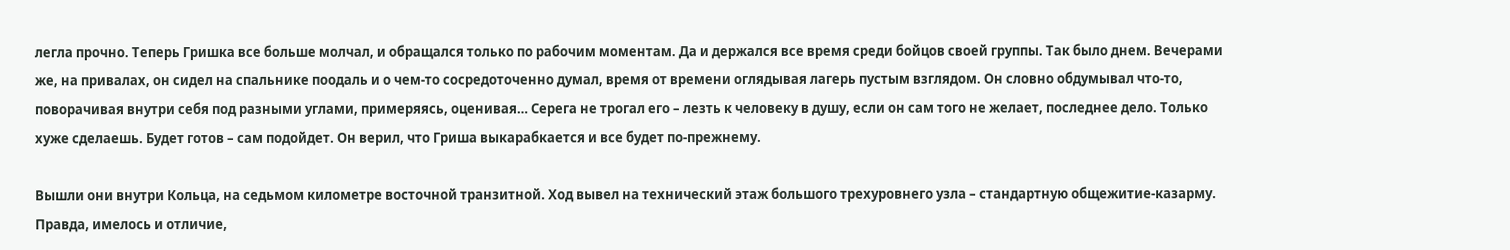легла прочно. Теперь Гришка все больше молчал, и обращался только по рабочим моментам. Да и держался все время среди бойцов своей группы. Так было днем. Вечерами же, на привалах, он сидел на спальнике поодаль и о чем-то сосредоточенно думал, время от времени оглядывая лагерь пустым взглядом. Он словно обдумывал что-то, поворачивая внутри себя под разными углами, примеряясь, оценивая… Серега не трогал его – лезть к человеку в душу, если он сам того не желает, последнее дело. Только хуже сделаешь. Будет готов – сам подойдет. Он верил, что Гриша выкарабкается и все будет по-прежнему.

Вышли они внутри Кольца, на седьмом километре восточной транзитной. Ход вывел на технический этаж большого трехуровнего узла – стандартную общежитие-казарму. Правда, имелось и отличие,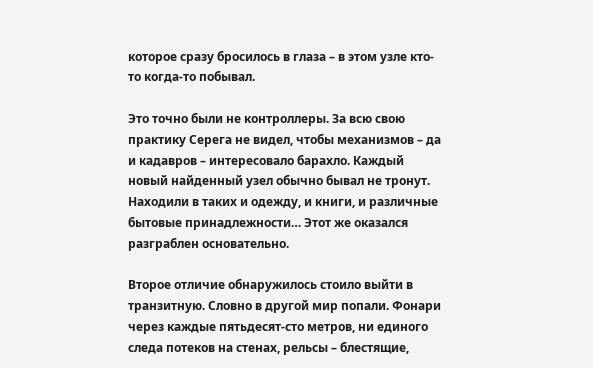которое сразу бросилось в глаза – в этом узле кто-то когда-то побывал.

Это точно были не контроллеры. За всю свою практику Серега не видел, чтобы механизмов – да и кадавров – интересовало барахло. Каждый новый найденный узел обычно бывал не тронут. Находили в таких и одежду, и книги, и различные бытовые принадлежности… Этот же оказался разграблен основательно.

Второе отличие обнаружилось стоило выйти в транзитную. Словно в другой мир попали. Фонари через каждые пятьдесят-сто метров, ни единого следа потеков на стенах, рельсы – блестящие,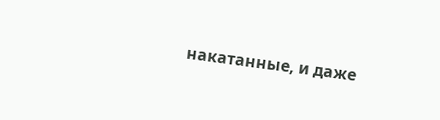накатанные, и даже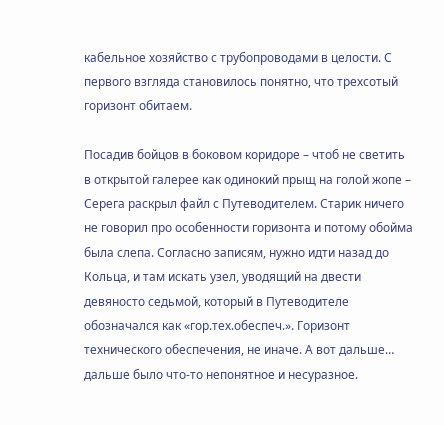кабельное хозяйство с трубопроводами в целости. С первого взгляда становилось понятно, что трехсотый горизонт обитаем.

Посадив бойцов в боковом коридоре – чтоб не светить в открытой галерее как одинокий прыщ на голой жопе – Серега раскрыл файл с Путеводителем. Старик ничего не говорил про особенности горизонта и потому обойма была слепа. Согласно записям, нужно идти назад до Кольца, и там искать узел, уводящий на двести девяносто седьмой, который в Путеводителе обозначался как «гор.тех.обеспеч.». Горизонт технического обеспечения, не иначе. А вот дальше… дальше было что-то непонятное и несуразное.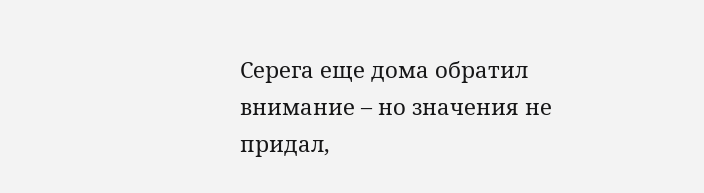Серега еще дома обратил внимание – но значения не придал,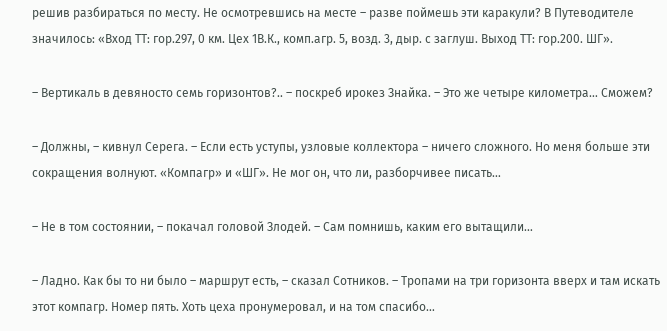решив разбираться по месту. Не осмотревшись на месте – разве поймешь эти каракули? В Путеводителе значилось: «Вход ТТ: гор.297, 0 км. Цех 1В.К., комп.агр. 5, возд. 3, дыр. с заглуш. Выход ТТ: гор.200. ШГ».

– Вертикаль в девяносто семь горизонтов?.. – поскреб ирокез Знайка. – Это же четыре километра… Сможем?

– Должны, – кивнул Серега. – Если есть уступы, узловые коллектора – ничего сложного. Но меня больше эти сокращения волнуют. «Компагр» и «ШГ». Не мог он, что ли, разборчивее писать…

– Не в том состоянии, – покачал головой Злодей. – Сам помнишь, каким его вытащили…

– Ладно. Как бы то ни было – маршрут есть, – сказал Сотников. – Тропами на три горизонта вверх и там искать этот компагр. Номер пять. Хоть цеха пронумеровал, и на том спасибо…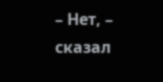– Нет, – сказал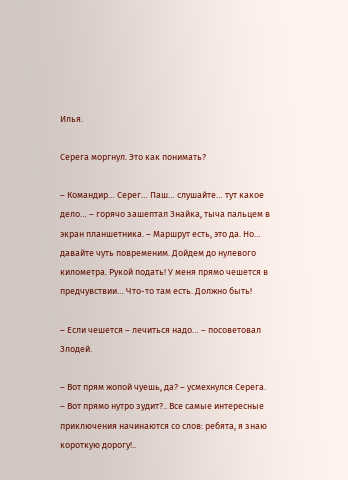Илья.

Серега моргнул. Это как понимать?

– Командир… Серег… Паш… слушайте… тут какое дело… – горячо зашептал Знайка, тыча пальцем в экран планшетника. – Маршрут есть, это да. Но… давайте чуть повременим. Дойдем до нулевого километра. Рукой подать! У меня прямо чешется в предчувствии… Что-то там есть. Должно быть!

– Если чешется – лечиться надо… – посоветовал Злодей.

– Вот прям жопой чуешь, да? – усмехнулся Серега. – Вот прямо нутро зудит?.. Все самые интересные приключения начинаются со слов: ребята, я знаю короткую дорогу!..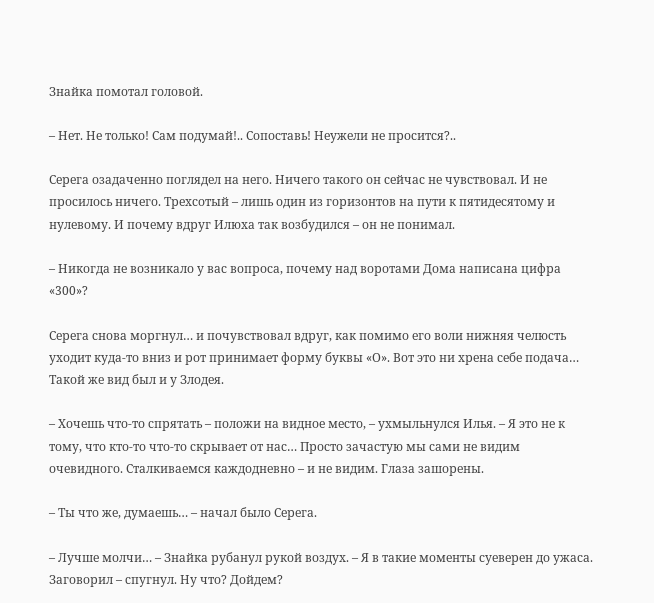Знайка помотал головой.

– Нет. Не только! Сам подумай!.. Сопоставь! Неужели не просится?..

Серега озадаченно поглядел на него. Ничего такого он сейчас не чувствовал. И не просилось ничего. Трехсотый – лишь один из горизонтов на пути к пятидесятому и нулевому. И почему вдруг Илюха так возбудился – он не понимал.

– Никогда не возникало у вас вопроса, почему над воротами Дома написана цифра «300»?

Серега снова моргнул… и почувствовал вдруг, как помимо его воли нижняя челюсть уходит куда-то вниз и рот принимает форму буквы «О». Вот это ни хрена себе подача… Такой же вид был и у Злодея.

– Хочешь что-то спрятать – положи на видное место, – ухмыльнулся Илья. – Я это не к тому, что кто-то что-то скрывает от нас… Просто зачастую мы сами не видим очевидного. Сталкиваемся каждодневно – и не видим. Глаза зашорены.

– Ты что же, думаешь… – начал было Серега.

– Лучше молчи… – Знайка рубанул рукой воздух. – Я в такие моменты суеверен до ужаса. Заговорил – спугнул. Ну что? Дойдем?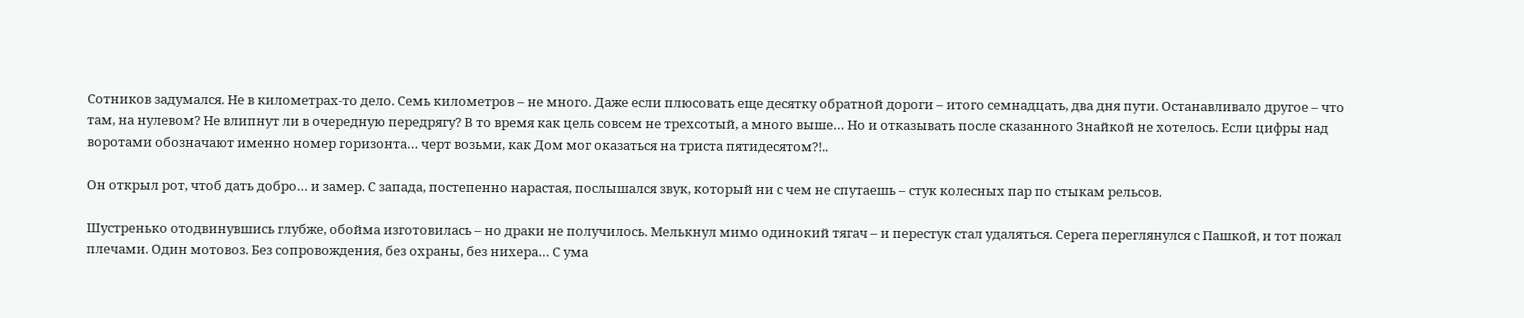Сотников задумался. Не в километрах-то дело. Семь километров – не много. Даже если плюсовать еще десятку обратной дороги – итого семнадцать, два дня пути. Останавливало другое – что там, на нулевом? Не влипнут ли в очередную передрягу? В то время как цель совсем не трехсотый, а много выше… Но и отказывать после сказанного Знайкой не хотелось. Если цифры над воротами обозначают именно номер горизонта… черт возьми, как Дом мог оказаться на триста пятидесятом?!..

Он открыл рот, чтоб дать добро… и замер. С запада, постепенно нарастая, послышался звук, который ни с чем не спутаешь – стук колесных пар по стыкам рельсов.

Шустренько отодвинувшись глубже, обойма изготовилась – но драки не получилось. Мелькнул мимо одинокий тягач – и перестук стал удаляться. Серега переглянулся с Пашкой, и тот пожал плечами. Один мотовоз. Без сопровождения, без охраны, без нихера… С ума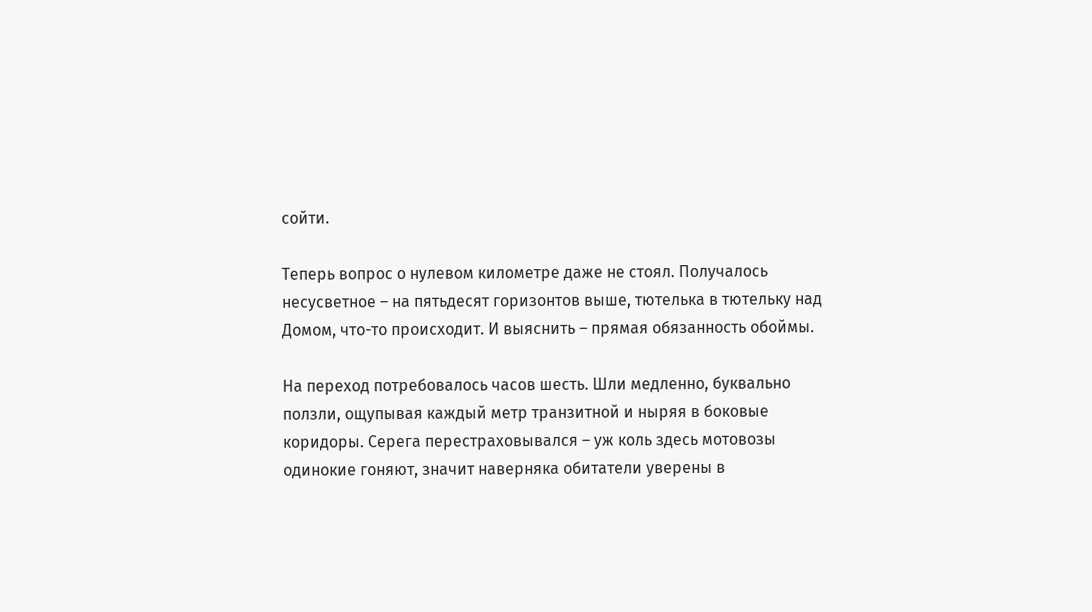сойти.

Теперь вопрос о нулевом километре даже не стоял. Получалось несусветное – на пятьдесят горизонтов выше, тютелька в тютельку над Домом, что-то происходит. И выяснить – прямая обязанность обоймы.

На переход потребовалось часов шесть. Шли медленно, буквально ползли, ощупывая каждый метр транзитной и ныряя в боковые коридоры. Серега перестраховывался – уж коль здесь мотовозы одинокие гоняют, значит наверняка обитатели уверены в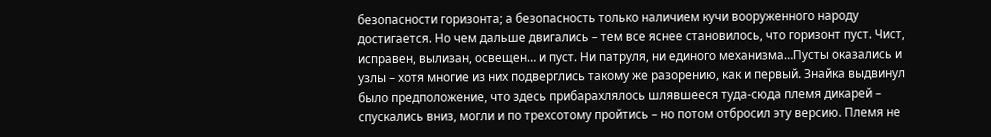безопасности горизонта; а безопасность только наличием кучи вооруженного народу достигается. Но чем дальше двигались – тем все яснее становилось, что горизонт пуст. Чист, исправен, вылизан, освещен… и пуст. Ни патруля, ни единого механизма…Пусты оказались и узлы – хотя многие из них подверглись такому же разорению, как и первый. Знайка выдвинул было предположение, что здесь прибарахлялось шлявшееся туда-сюда племя дикарей – спускались вниз, могли и по трехсотому пройтись – но потом отбросил эту версию. Племя не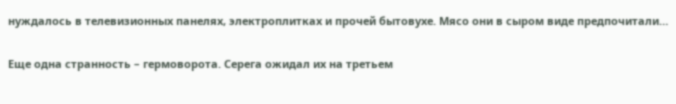нуждалось в телевизионных панелях, электроплитках и прочей бытовухе. Мясо они в сыром виде предпочитали…

Еще одна странность – гермоворота. Серега ожидал их на третьем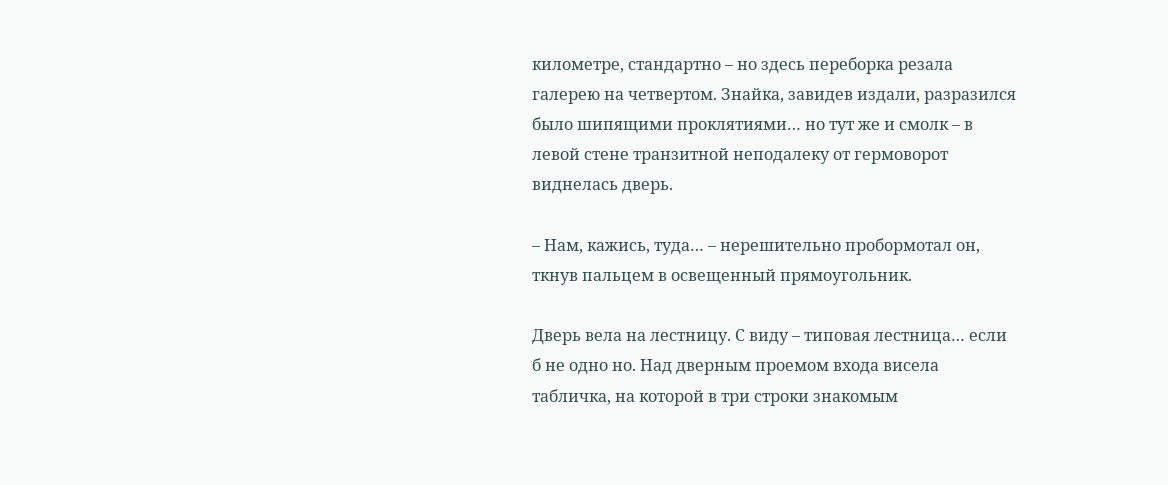километре, стандартно – но здесь переборка резала галерею на четвертом. Знайка, завидев издали, разразился было шипящими проклятиями… но тут же и смолк – в левой стене транзитной неподалеку от гермоворот виднелась дверь.

– Нам, кажись, туда… – нерешительно пробормотал он, ткнув пальцем в освещенный прямоугольник.

Дверь вела на лестницу. С виду – типовая лестница… если б не одно но. Над дверным проемом входа висела табличка, на которой в три строки знакомым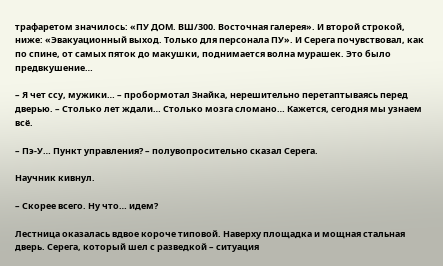трафаретом значилось: «ПУ ДОМ. ВШ/300. Восточная галерея». И второй строкой, ниже: «Эвакуационный выход. Только для персонала ПУ». И Серега почувствовал, как по спине, от самых пяток до макушки, поднимается волна мурашек. Это было предвкушение…

– Я чет ссу, мужики… – пробормотал Знайка, нерешительно перетаптываясь перед дверью. – Столько лет ждали… Столько мозга сломано… Кажется, сегодня мы узнаем всё.

– Пэ-У… Пункт управления? – полувопросительно сказал Серега.

Научник кивнул.

– Скорее всего. Ну что… идем?

Лестница оказалась вдвое короче типовой. Наверху площадка и мощная стальная дверь. Серега, который шел с разведкой – ситуация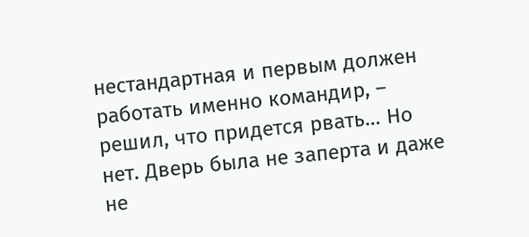нестандартная и первым должен работать именно командир, – решил, что придется рвать… Но нет. Дверь была не заперта и даже не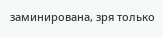заминирована, зря только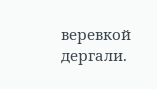веревкой дергали.